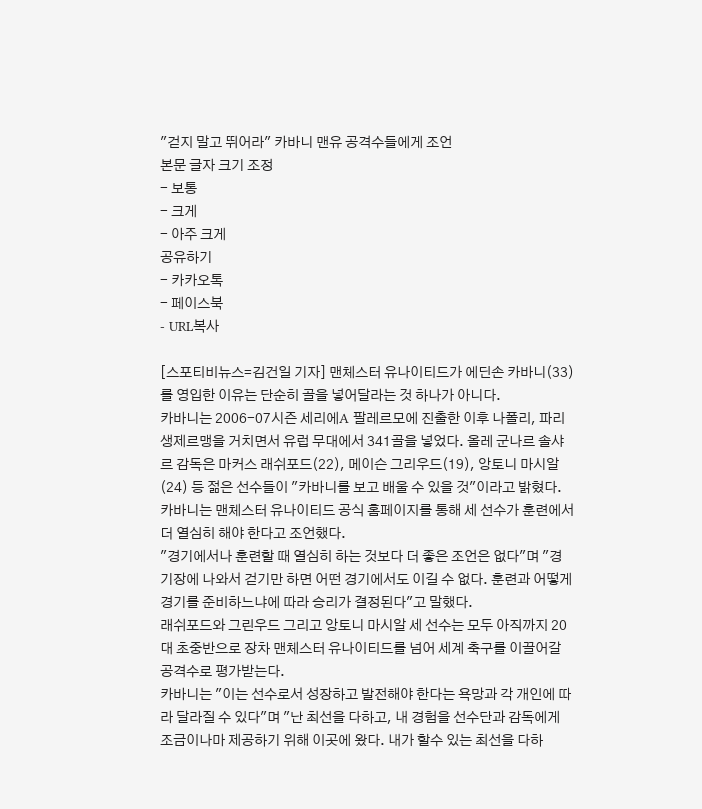"걷지 말고 뛰어라" 카바니 맨유 공격수들에게 조언
본문 글자 크기 조정
- 보통
- 크게
- 아주 크게
공유하기
- 카카오톡
- 페이스북
- URL복사

[스포티비뉴스=김건일 기자] 맨체스터 유나이티드가 에딘손 카바니(33)를 영입한 이유는 단순히 골을 넣어달라는 것 하나가 아니다.
카바니는 2006-07시즌 세리에A 팔레르모에 진출한 이후 나폴리, 파리생제르맹을 거치면서 유럽 무대에서 341골을 넣었다. 올레 군나르 솔샤르 감독은 마커스 래쉬포드(22), 메이슨 그리우드(19), 앙토니 마시알(24) 등 젊은 선수들이 "카바니를 보고 배울 수 있을 것"이라고 밝혔다.
카바니는 맨체스터 유나이티드 공식 홈페이지를 통해 세 선수가 훈련에서 더 열심히 해야 한다고 조언했다.
"경기에서나 훈련할 때 열심히 하는 것보다 더 좋은 조언은 없다"며 "경기장에 나와서 걷기만 하면 어떤 경기에서도 이길 수 없다. 훈련과 어떻게 경기를 준비하느냐에 따라 승리가 결정된다"고 말했다.
래쉬포드와 그린우드 그리고 앙토니 마시알 세 선수는 모두 아직까지 20대 초중반으로 장차 맨체스터 유나이티드를 넘어 세계 축구를 이끌어갈 공격수로 평가받는다.
카바니는 "이는 선수로서 성장하고 발전해야 한다는 욕망과 각 개인에 따라 달라질 수 있다"며 "난 최선을 다하고, 내 경험을 선수단과 감독에게 조금이나마 제공하기 위해 이곳에 왔다. 내가 할수 있는 최선을 다하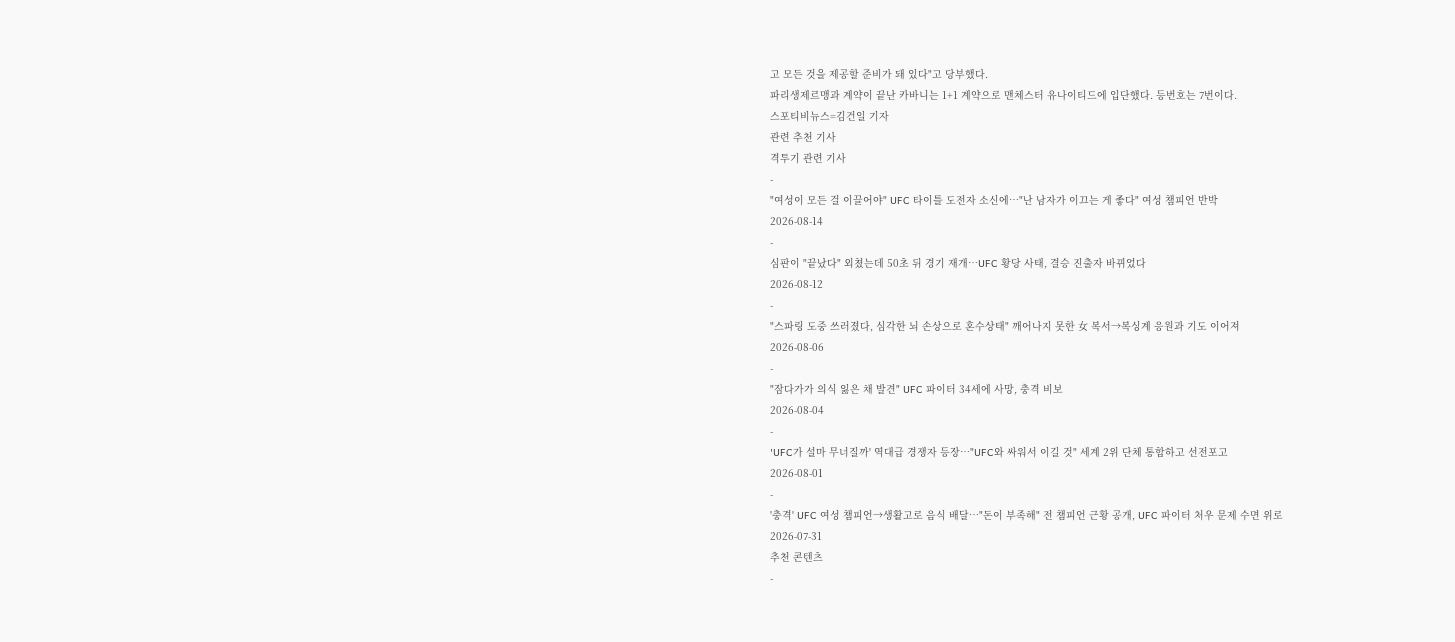고 모든 것을 제공할 준비가 돼 있다"고 당부했다.
파리생제르맹과 계약이 끝난 카바니는 1+1 계약으로 맨체스터 유나이티드에 입단했다. 등번호는 7번이다.
스포티비뉴스=김건일 기자
관련 추천 기사
격투기 관련 기사
-
"여성이 모든 걸 이끌어야" UFC 타이틀 도전자 소신에…"난 남자가 이끄는 게 좋다" 여성 챔피언 반박
2026-08-14
-
심판이 "끝났다" 외쳤는데 50초 뒤 경기 재개…UFC 황당 사태, 결승 진출자 바뀌었다
2026-08-12
-
"스파링 도중 쓰러졌다, 심각한 뇌 손상으로 혼수상태" 깨어나지 못한 女 복서→복싱계 응원과 기도 이어져
2026-08-06
-
"잠다가가 의식 잃은 채 발견" UFC 파이터 34세에 사망, 충격 비보
2026-08-04
-
'UFC가 설마 무너질까' 역대급 경쟁자 등장…"UFC와 싸워서 이길 것" 세계 2위 단체 통합하고 선전포고
2026-08-01
-
'충격' UFC 여성 챔피언→생활고로 음식 배달…"돈이 부족해" 전 챔피언 근황 공개, UFC 파이터 처우 문제 수면 위로
2026-07-31
추천 콘텐츠
-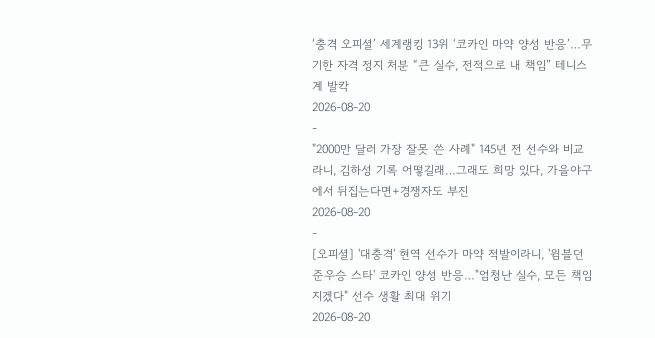‘충격 오피셜’ 세계랭킹 13위 ‘코카인 마약 양성 반응’…무기한 자격 정지 처분 “큰 실수, 전적으로 내 책임” 테니스계 발칵
2026-08-20
-
"2000만 달러 가장 잘못 쓴 사례" 145년 전 선수와 비교라니, 김하성 기록 어떻길래…그래도 희망 있다, 가을야구에서 뒤집는다면+경쟁자도 부진
2026-08-20
-
[오피셜] '대충격' 현역 선수가 마약 적발이라니, '윔블던 준우승 스타' 코카인 양성 반응…"엄청난 실수, 모든 책임 지겠다" 선수 생활 최대 위기
2026-08-20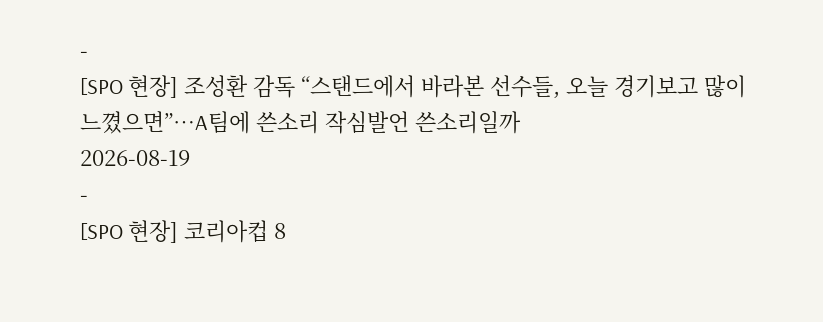-
[SPO 현장] 조성환 감독 “스탠드에서 바라본 선수들, 오늘 경기보고 많이 느꼈으면”…A팀에 쓴소리 작심발언 쓴소리일까
2026-08-19
-
[SPO 현장] 코리아컵 8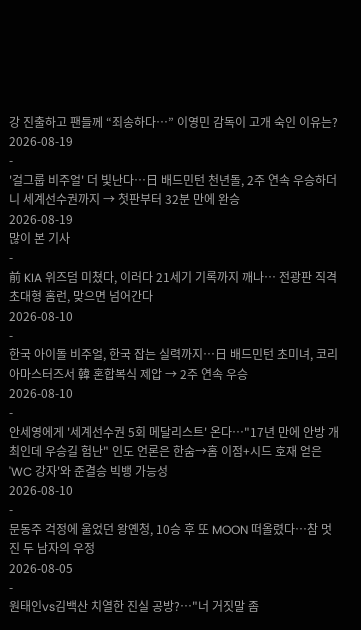강 진출하고 팬들께 “죄송하다…” 이영민 감독이 고개 숙인 이유는?
2026-08-19
-
'걸그룹 비주얼' 더 빛난다…日 배드민턴 천년돌, 2주 연속 우승하더니 세계선수권까지 → 첫판부터 32분 만에 완승
2026-08-19
많이 본 기사
-
前 KIA 위즈덤 미쳤다, 이러다 21세기 기록까지 깨나… 전광판 직격 초대형 홈런, 맞으면 넘어간다
2026-08-10
-
한국 아이돌 비주얼, 한국 잡는 실력까지…日 배드민턴 초미녀, 코리아마스터즈서 韓 혼합복식 제압 → 2주 연속 우승
2026-08-10
-
안세영에게 '세계선수권 5회 메달리스트' 온다…"17년 만에 안방 개최인데 우승길 험난" 인도 언론은 한숨→홈 이점+시드 호재 얻은 'WC 강자'와 준결승 빅뱅 가능성
2026-08-10
-
문동주 걱정에 울었던 왕옌청, 10승 후 또 MOON 떠올렸다…참 멋진 두 남자의 우정
2026-08-05
-
원태인vs김백산 치열한 진실 공방?…"너 거짓말 좀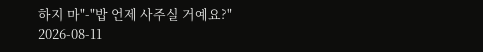하지 마"-"밥 언제 사주실 거예요?"
2026-08-11